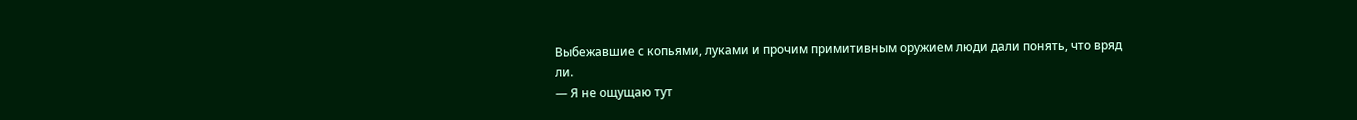Выбежавшие с копьями, луками и прочим примитивным оружием люди дали понять, что вряд ли.
— Я не ощущаю тут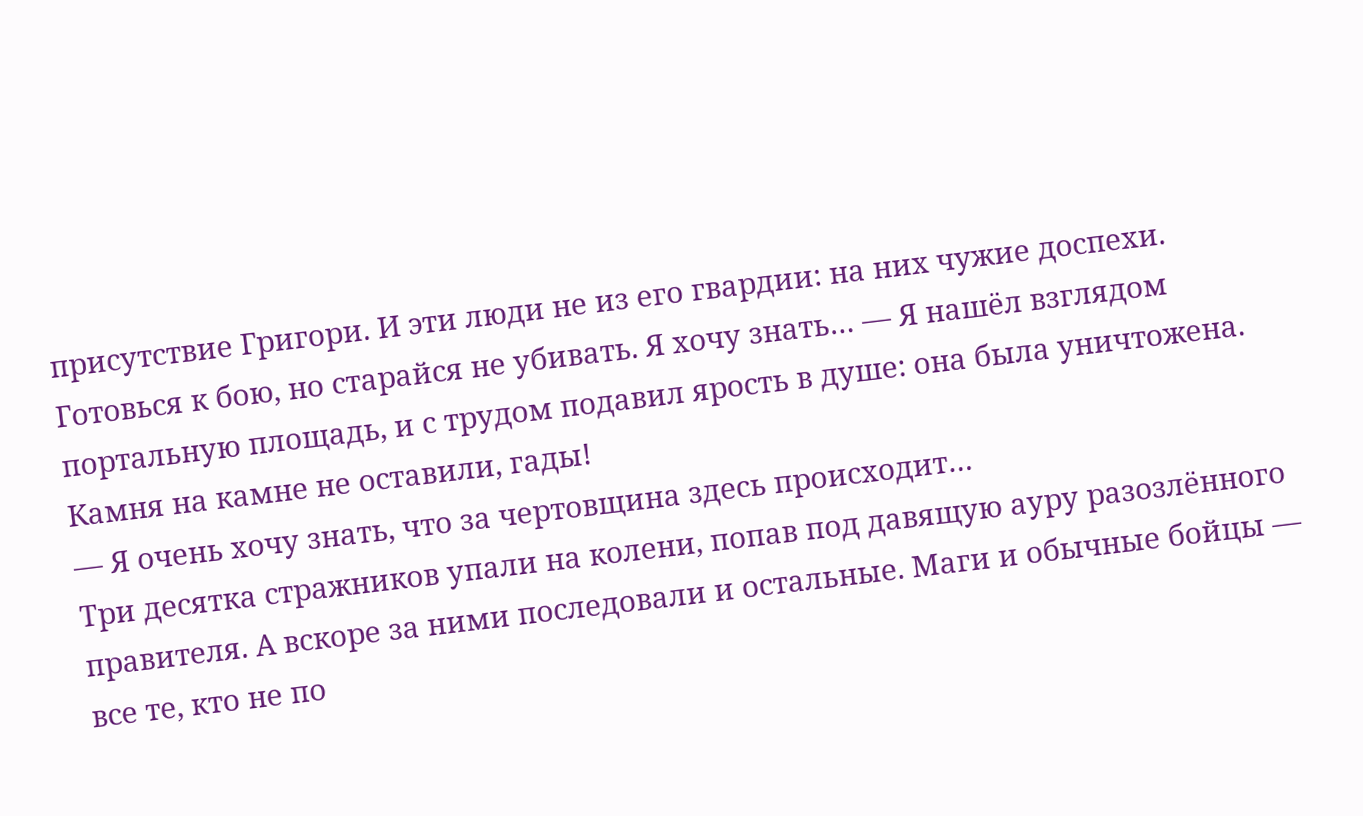присутствие Григори. И эти люди не из его гвардии: на них чужие доспехи. Готовься к бою, но старайся не убивать. Я хочу знать… — Я нашёл взглядом портальную площадь, и с трудом подавил ярость в душе: она была уничтожена.
Камня на камне не оставили, гады!
— Я очень хочу знать, что за чертовщина здесь происходит…
Три десятка стражников упали на колени, попав под давящую ауру разозлённого правителя. А вскоре за ними последовали и остальные. Маги и обычные бойцы — все те, кто не по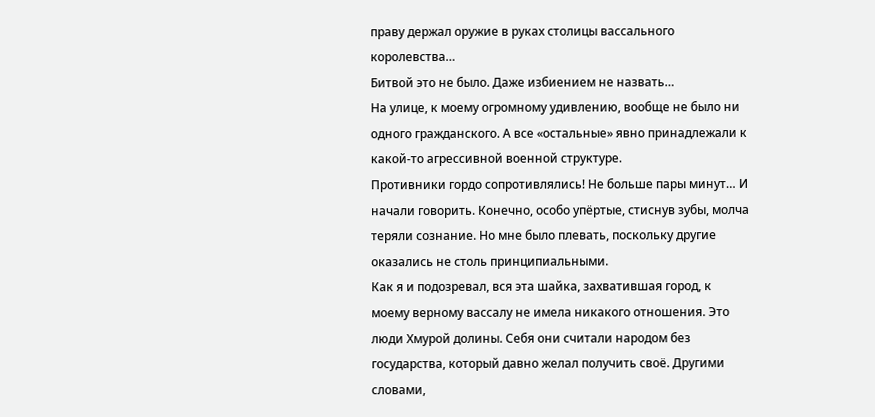праву держал оружие в руках столицы вассального королевства…
Битвой это не было. Даже избиением не назвать…
На улице, к моему огромному удивлению, вообще не было ни одного гражданского. А все «остальные» явно принадлежали к какой-то агрессивной военной структуре.
Противники гордо сопротивлялись! Не больше пары минут… И начали говорить. Конечно, особо упёртые, стиснув зубы, молча теряли сознание. Но мне было плевать, поскольку другие оказались не столь принципиальными.
Как я и подозревал, вся эта шайка, захватившая город, к моему верному вассалу не имела никакого отношения. Это люди Хмурой долины. Себя они считали народом без государства, который давно желал получить своё. Другими словами,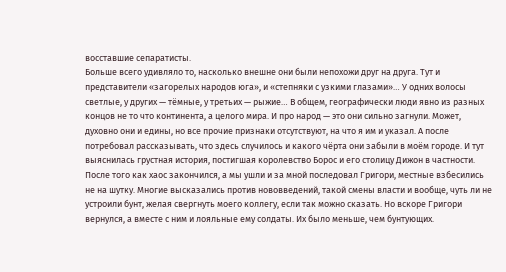восставшие сепаратисты.
Больше всего удивляло то, насколько внешне они были непохожи друг на друга. Тут и представители «загорелых народов юга», и «степняки с узкими глазами»… У одних волосы светлые, у других — тёмные, у третьих — рыжие… В общем, географически люди явно из разных концов не то что континента, а целого мира. И про народ — это они сильно загнули. Может, духовно они и едины, но все прочие признаки отсутствуют, на что я им и указал. А после потребовал рассказывать, что здесь случилось и какого чёрта они забыли в моём городе. И тут выяснилась грустная история, постигшая королевство Борос и его столицу Дижон в частности.
После того как хаос закончился, а мы ушли и за мной последовал Григори, местные взбесились не на шутку. Многие высказались против нововведений, такой смены власти и вообще, чуть ли не устроили бунт, желая свергнуть моего коллегу, если так можно сказать. Но вскоре Григори вернулся, а вместе с ним и лояльные ему солдаты. Их было меньше, чем бунтующих.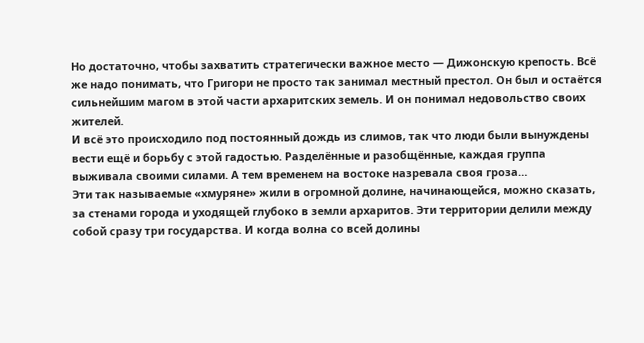Но достаточно, чтобы захватить стратегически важное место — Дижонскую крепость. Всё же надо понимать, что Григори не просто так занимал местный престол. Он был и остаётся сильнейшим магом в этой части архаритских земель. И он понимал недовольство своих жителей.
И всё это происходило под постоянный дождь из слимов, так что люди были вынуждены вести ещё и борьбу с этой гадостью. Разделённые и разобщённые, каждая группа выживала своими силами. А тем временем на востоке назревала своя гроза…
Эти так называемые «хмуряне» жили в огромной долине, начинающейся, можно сказать, за стенами города и уходящей глубоко в земли архаритов. Эти территории делили между собой сразу три государства. И когда волна со всей долины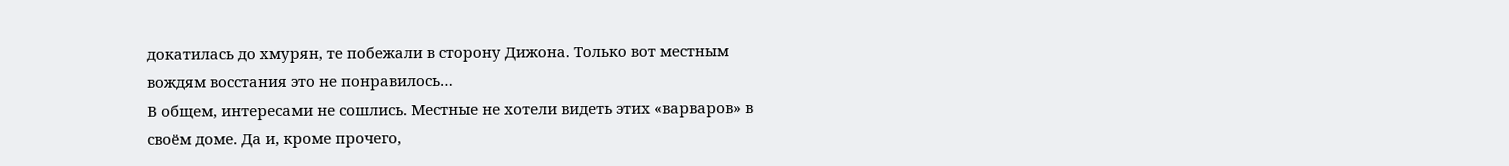докатилась до хмурян, те побежали в сторону Дижона. Только вот местным вождям восстания это не понравилось…
В общем, интересами не сошлись. Местные не хотели видеть этих «варваров» в своём доме. Да и, кроме прочего,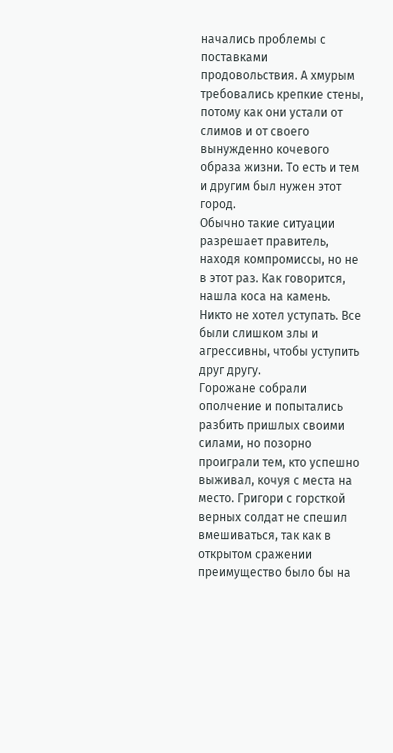начались проблемы с поставками продовольствия. А хмурым требовались крепкие стены, потому как они устали от слимов и от своего вынужденно кочевого образа жизни. То есть и тем и другим был нужен этот город.
Обычно такие ситуации разрешает правитель, находя компромиссы, но не в этот раз. Как говорится, нашла коса на камень. Никто не хотел уступать. Все были слишком злы и агрессивны, чтобы уступить друг другу.
Горожане собрали ополчение и попытались разбить пришлых своими силами, но позорно проиграли тем, кто успешно выживал, кочуя с места на место. Григори с горсткой верных солдат не спешил вмешиваться, так как в открытом сражении преимущество было бы на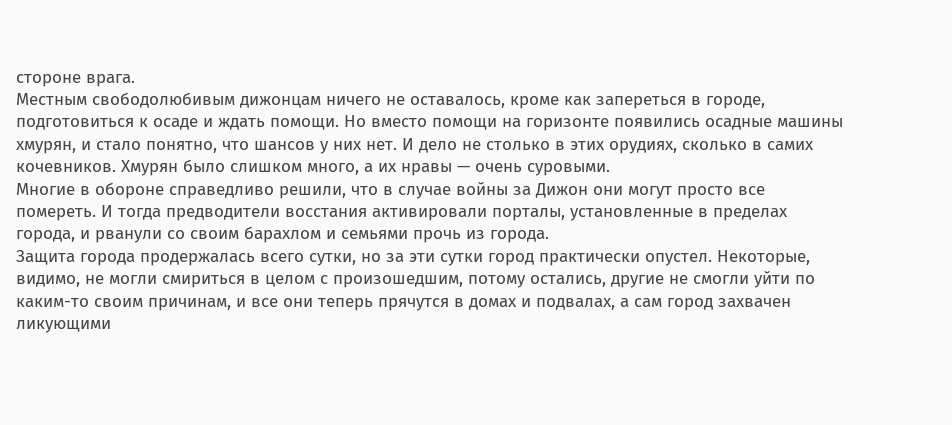стороне врага.
Местным свободолюбивым дижонцам ничего не оставалось, кроме как запереться в городе, подготовиться к осаде и ждать помощи. Но вместо помощи на горизонте появились осадные машины хмурян, и стало понятно, что шансов у них нет. И дело не столько в этих орудиях, сколько в самих кочевников. Хмурян было слишком много, а их нравы — очень суровыми.
Многие в обороне справедливо решили, что в случае войны за Дижон они могут просто все помереть. И тогда предводители восстания активировали порталы, установленные в пределах города, и рванули со своим барахлом и семьями прочь из города.
Защита города продержалась всего сутки, но за эти сутки город практически опустел. Некоторые, видимо, не могли смириться в целом с произошедшим, потому остались, другие не смогли уйти по каким-то своим причинам, и все они теперь прячутся в домах и подвалах, а сам город захвачен ликующими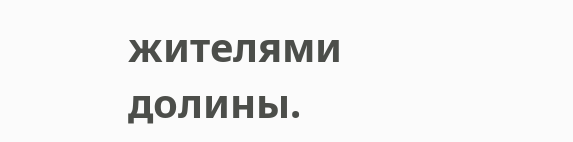жителями долины.